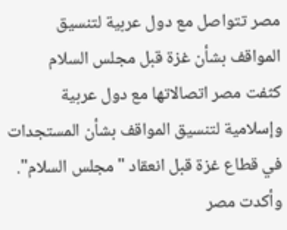مصر تتواصل مع دول عربية لتنسيق المواقف بشأن غزة قبل مجلس السلام
كثفت مصر اتصالاتها مع دول عربية وإسلامية لتنسيق المواقف بشأن المستجدات في قطاع غزة قبل انعقاد "مجلس السلام". وأكدت مصر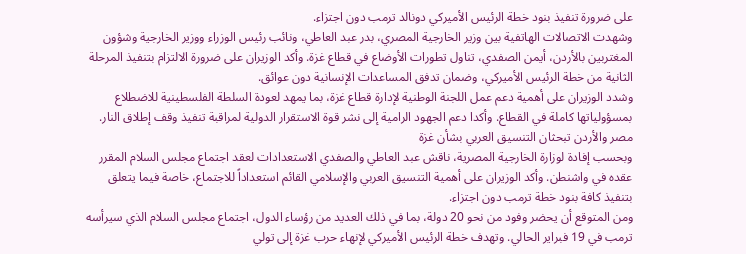على ضرورة تنفيذ بنود خطة الرئيس الأميركي دونالد ترمب دون اجتزاء.
وشهدت الاتصالات الهاتفية بين وزير الخارجية المصري، بدر عبد العاطي، ونائب رئيس الوزراء ووزير الخارجية وشؤون المغتربين بالأردن، أيمن الصفدي، تناول تطورات الأوضاع في قطاع غزة. وأكد الوزيران على ضرورة الالتزام بتنفيذ المرحلة الثانية من خطة الرئيس الأميركي، وضمان تدفق المساعدات الإنسانية دون عوائق.
وشدد الوزيران على أهمية دعم عمل اللجنة الوطنية لإدارة قطاع غزة، بما يمهد لعودة السلطة الفلسطينية للاضطلاع بمسؤولياتها كاملة في القطاع. وأكدا دعم الجهود الرامية إلى نشر قوة الاستقرار الدولية لمراقبة تنفيذ وقف إطلاق النار.
مصر والأردن تبحثان التنسيق العربي بشأن غزة
وبحسب إفادة لوزارة الخارجية المصرية، ناقش عبد العاطي والصفدي الاستعدادات لعقد اجتماع مجلس السلام المقرر عقده في واشنطن. وأكد الوزيران على أهمية التنسيق العربي والإسلامي القائم استعداداً للاجتماع، خاصة فيما يتعلق بتنفيذ كافة بنود خطة ترمب دون اجتزاء.
ومن المتوقع أن يحضر وفود من نحو 20 دولة، بما في ذلك العديد من رؤساء الدول، اجتماع مجلس السلام الذي سيرأسه ترمب في 19 فبراير الحالي. وتهدف خطة الرئيس الأميركي لإنهاء حرب غزة إلى تولي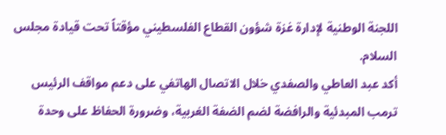اللجنة الوطنية لإدارة غزة شؤون القطاع الفلسطيني مؤقتاً تحت قيادة مجلس السلام.
أكد عبد العاطي والصفدي خلال الاتصال الهاتفي على دعم مواقف الرئيس ترمب المبدئية والرافضة لضم الضفة الغربية، وضرورة الحفاظ على وحدة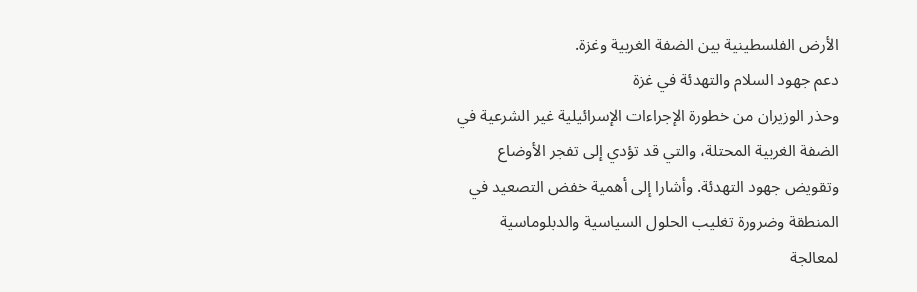الأرض الفلسطينية بين الضفة الغربية وغزة.
دعم جهود السلام والتهدئة في غزة
وحذر الوزيران من خطورة الإجراءات الإسرائيلية غير الشرعية في الضفة الغربية المحتلة، والتي قد تؤدي إلى تفجر الأوضاع وتقويض جهود التهدئة. وأشارا إلى أهمية خفض التصعيد في المنطقة وضرورة تغليب الحلول السياسية والدبلوماسية لمعالجة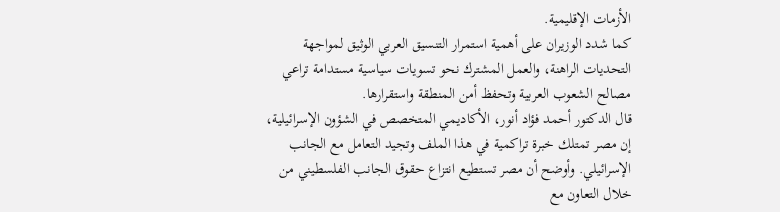الأزمات الإقليمية.
كما شدد الوزيران على أهمية استمرار التنسيق العربي الوثيق لمواجهة التحديات الراهنة، والعمل المشترك نحو تسويات سياسية مستدامة تراعي مصالح الشعوب العربية وتحفظ أمن المنطقة واستقرارها.
قال الدكتور أحمد فؤاد أنور، الأكاديمي المتخصص في الشؤون الإسرائيلية، إن مصر تمتلك خبرة تراكمية في هذا الملف وتجيد التعامل مع الجانب الإسرائيلي. وأوضح أن مصر تستطيع انتزاع حقوق الجانب الفلسطيني من خلال التعاون مع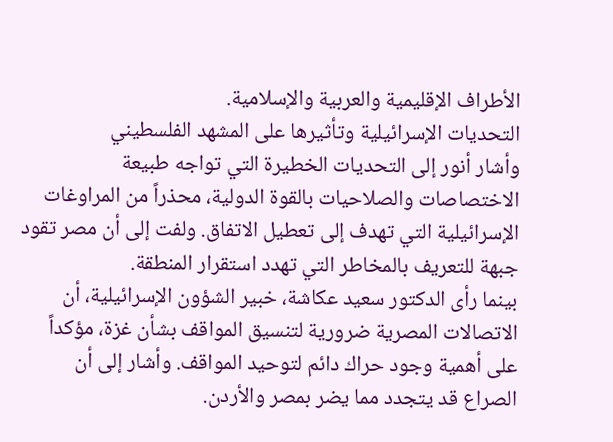الأطراف الإقليمية والعربية والإسلامية.
التحديات الإسرائيلية وتأثيرها على المشهد الفلسطيني
وأشار أنور إلى التحديات الخطيرة التي تواجه طبيعة الاختصاصات والصلاحيات بالقوة الدولية، محذراً من المراوغات الإسرائيلية التي تهدف إلى تعطيل الاتفاق. ولفت إلى أن مصر تقود جبهة للتعريف بالمخاطر التي تهدد استقرار المنطقة.
بينما رأى الدكتور سعيد عكاشة، خبير الشؤون الإسرائيلية، أن الاتصالات المصرية ضرورية لتنسيق المواقف بشأن غزة، مؤكداً على أهمية وجود حراك دائم لتوحيد المواقف. وأشار إلى أن الصراع قد يتجدد مما يضر بمصر والأردن.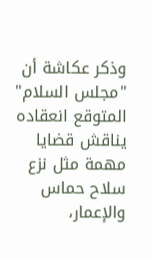وذكر عكاشة أن "مجلس السلام" المتوقع انعقاده يناقش قضايا مهمة مثل نزع سلاح حماس والإعمار،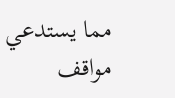مما يستدعي مواقف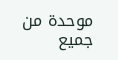موحدة من جميع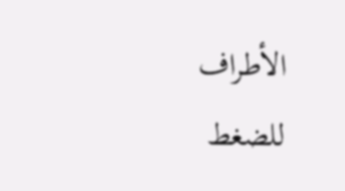الأطراف للضغط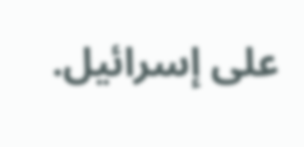على إسرائيل.